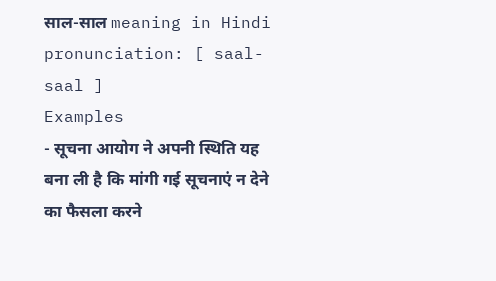साल-साल meaning in Hindi
pronunciation: [ saal-saal ]
Examples
- सूचना आयोग ने अपनी स्थिति यह बना ली है कि मांगी गई सूचनाएं न देने का फैसला करने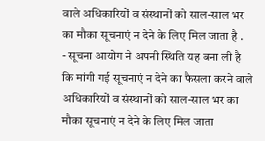वाले अधिकारियों व संस्थानों को साल-साल भर का मौका सूचनाएं न देने के लिए मिल जाता है .
- सूचना आयोग ने अपनी स्थिति यह बना ली है कि मांगी गई सूचनाएं न देने का फैसला करने वाले अधिकारियों व संस्थानों को साल-साल भर का मौका सूचनाएं न देने के लिए मिल जाता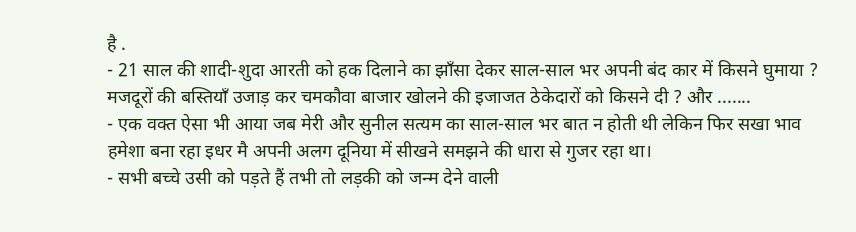है .
- 21 साल की शादी-शुदा आरती को हक दिलाने का झाँसा देकर साल-साल भर अपनी बंद कार में किसने घुमाया ? मजदूरों की बस्तियाँ उजाड़ कर चमकौवा बाजार खोलने की इजाजत ठेकेदारों को किसने दी ? और .......
- एक वक्त ऐसा भी आया जब मेरी और सुनील सत्यम का साल-साल भर बात न होती थी लेकिन फिर सखा भाव हमेशा बना रहा इधर मै अपनी अलग दूनिया में सीखने समझने की धारा से गुजर रहा था।
- सभी बच्चे उसी को पड़ते हैं तभी तो लड़की को जन्म देने वाली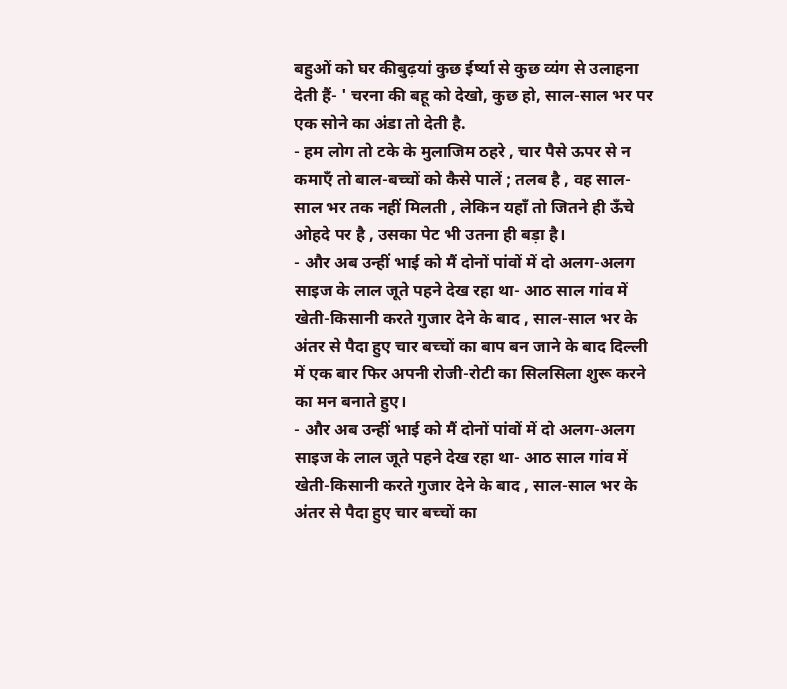बहुओं को घर कीबुढ़यां कुछ ईर्ष्या से कुछ व्यंग से उलाहना देती हैं- ' चरना की बहू को देखो, कुछ हो, साल-साल भर पर एक सोने का अंडा तो देती है.
- हम लोग तो टके के मुलाजिम ठहरे , चार पैसे ऊपर से न कमाएँ तो बाल-बच्चों को कैसे पालें ; तलब है , वह साल-साल भर तक नहीं मिलती , लेकिन यहाँ तो जितने ही ऊँचे ओहदे पर है , उसका पेट भी उतना ही बड़ा है।
- और अब उन्हीं भाई को मैं दोनों पांवों में दो अलग-अलग साइज के लाल जूते पहने देख रहा था- आठ साल गांव में खेती-किसानी करते गुजार देने के बाद , साल-साल भर के अंतर से पैदा हुए चार बच्चों का बाप बन जाने के बाद दिल्ली में एक बार फिर अपनी रोजी-रोटी का सिलसिला शुरू करने का मन बनाते हुए।
- और अब उन्हीं भाई को मैं दोनों पांवों में दो अलग-अलग साइज के लाल जूते पहने देख रहा था- आठ साल गांव में खेती-किसानी करते गुजार देने के बाद , साल-साल भर के अंतर से पैदा हुए चार बच्चों का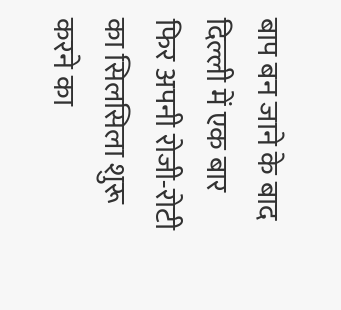बाप बन जाने के बाद दिल्ली में एक बार फिर अपनी रोजी-रोटी का सिलसिला शुरू करने का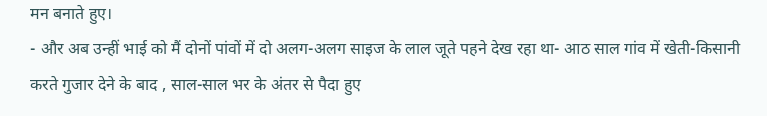मन बनाते हुए।
- और अब उन्हीं भाई को मैं दोनों पांवों में दो अलग-अलग साइज के लाल जूते पहने देख रहा था- आठ साल गांव में खेती-किसानी करते गुजार देने के बाद , साल-साल भर के अंतर से पैदा हुए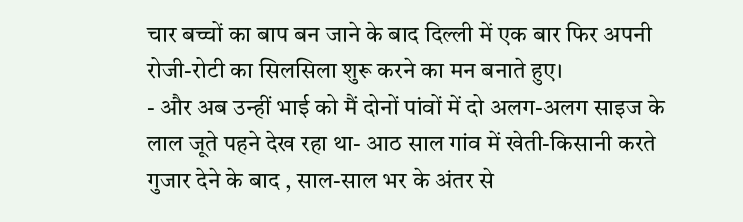चार बच्चों का बाप बन जाने के बाद दिल्ली में एक बार फिर अपनी रोजी-रोटी का सिलसिला शुरू करने का मन बनाते हुए।
- और अब उन्हीं भाई को मैं दोनों पांवों में दो अलग-अलग साइज के लाल जूते पहने देख रहा था- आठ साल गांव में खेती-किसानी करते गुजार देने के बाद , साल-साल भर के अंतर से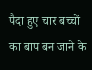पैदा हुए चार बच्चों का बाप बन जाने के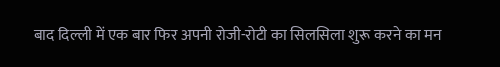बाद दिल्ली में एक बार फिर अपनी रोजी-रोटी का सिलसिला शुरू करने का मन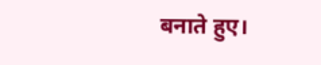बनाते हुए।